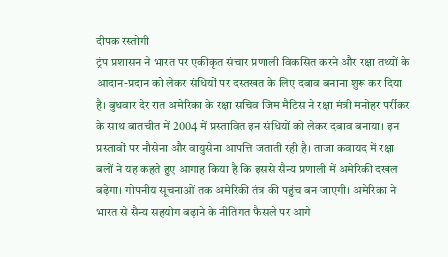दीपक रस्तोगी
ट्रंप प्रशासन ने भारत पर एकीकृत संचार प्रणाली विकसित करने और रक्षा तथ्यों के आदान-प्रदान को लेकर संधियों पर दस्तखत के लिए दबाव बनाना शुरू कर दिया है। बुधवार देर रात अमेरिका के रक्षा सचिव जिम मैटिस ने रक्षा मंत्री मनोहर पर्रीकर के साथ बातचीत में 2004 में प्रस्तावित इन संधियों को लेकर दबाव बनाया। इन प्रस्तावों पर नौसेना और वायुसेना आपत्ति जताती रही है। ताजा कवायद में रक्षा बलों ने यह कहते हुए आगाह किया है कि इससे सैन्य प्रणाली में अमेरिकी दखल बढ़ेगा। गोपनीय सूचनाओं तक अमेरिकी तंत्र की पहुंच बन जाएगी। अमेरिका ने भारत से सैन्य सहयोग बढ़ाने के नीतिगत फैसले पर आगे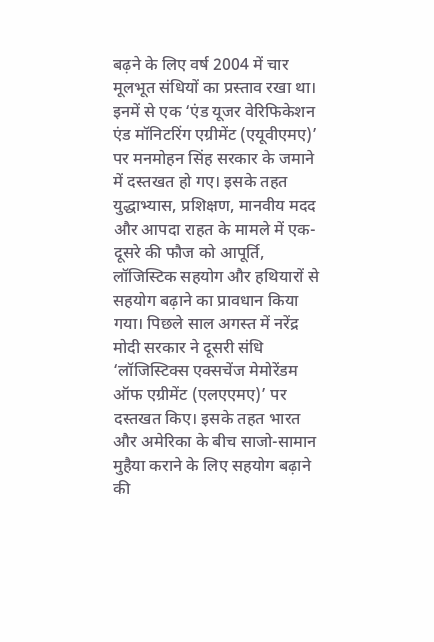बढ़ने के लिए वर्ष 2004 में चार मूलभूत संधियों का प्रस्ताव रखा था। इनमें से एक ‘एंड यूजर वेरिफिकेशन एंड मॉनिटरिंग एग्रीमेंट (एयूवीएमए)’ पर मनमोहन सिंह सरकार के जमाने में दस्तखत हो गए। इसके तहत युद्धाभ्यास, प्रशिक्षण, मानवीय मदद और आपदा राहत के मामले में एक-दूसरे की फौज को आपूर्ति, लॉजिस्टिक सहयोग और हथियारों से सहयोग बढ़ाने का प्रावधान किया गया। पिछले साल अगस्त में नरेंद्र मोदी सरकार ने दूसरी संधि ‘लॉजिस्टिक्स एक्सचेंज मेमोरेंडम ऑफ एग्रीमेंट (एलएएमए)’ पर दस्तखत किए। इसके तहत भारत और अमेरिका के बीच साजो-सामान मुहैया कराने के लिए सहयोग बढ़ाने की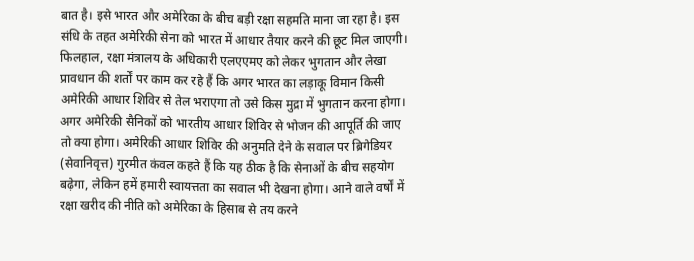बात है। इसे भारत और अमेरिका के बीच बड़ी रक्षा सहमति माना जा रहा है। इस संधि के तहत अमेरिकी सेना को भारत में आधार तैयार करने की छूट मिल जाएगी।
फिलहाल, रक्षा मंत्रालय के अधिकारी एलएएमए को लेकर भुगतान और लेखा प्रावधान की शर्तों पर काम कर रहे हैं कि अगर भारत का लड़ाकू विमान किसी अमेरिकी आधार शिविर से तेल भराएगा तो उसे किस मुद्रा में भुगतान करना होगा। अगर अमेरिकी सैनिकों को भारतीय आधार शिविर से भोजन की आपूर्ति की जाए तो क्या होगा। अमेरिकी आधार शिविर की अनुमति देने के सवाल पर ब्रिगेडियर (सेवानिवृत्त) गुरमीत कंवल कहते हैं कि यह ठीक है कि सेनाओं के बीच सहयोग बढ़ेगा, लेकिन हमें हमारी स्वायत्तता का सवाल भी देखना होगा। आने वाले वर्षों में रक्षा खरीद की नीति को अमेरिका के हिसाब से तय करने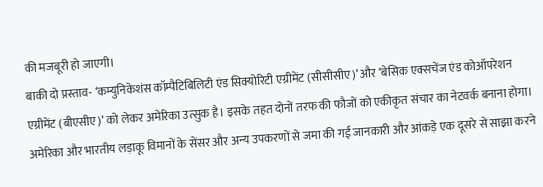की मजबूरी हो जाएगी।
बाकी दो प्रस्ताव- ‘कम्युनिकेशंस कॉम्पैटिबिलिटी एंड सिक्योरिटी एग्रीमेंट (सीसीसीए)’ और ‘बेसिक एक्सचेंज एंड कोऑपरेशन एग्रीमेंट (बीएसीए)’ को लेकर अमेरिका उत्सुक है। इसके तहत दोनों तरफ की फौजों को एकीकृत संचार का नेटवर्क बनाना होगा। अमेरिका और भारतीय लड़ाकू विमानों के सेंसर और अन्य उपकरणों से जमा की गई जानकारी और आंकड़े एक दूसरे से साझा करने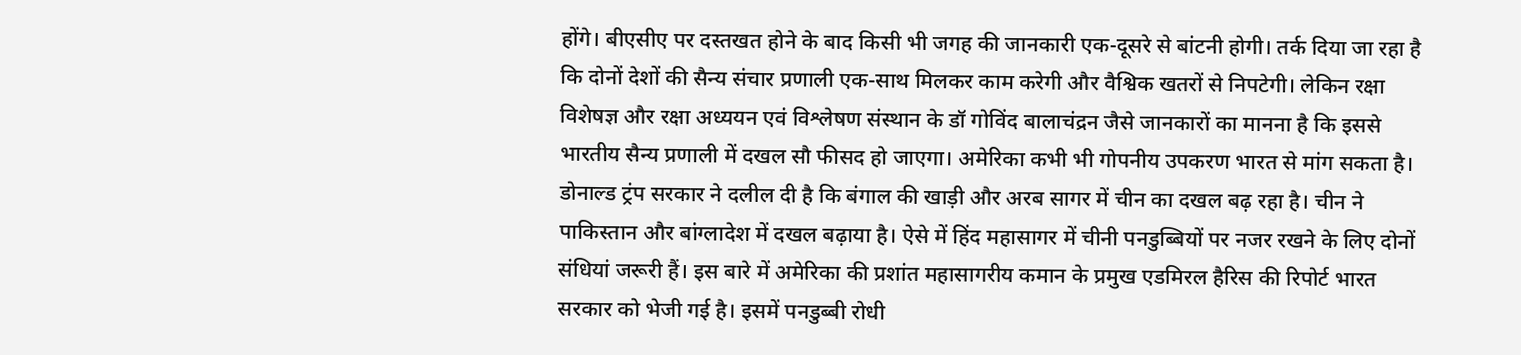होंगे। बीएसीए पर दस्तखत होने के बाद किसी भी जगह की जानकारी एक-दूसरे से बांटनी होगी। तर्क दिया जा रहा है कि दोनों देशों की सैन्य संचार प्रणाली एक-साथ मिलकर काम करेगी और वैश्विक खतरों से निपटेगी। लेकिन रक्षा विशेषज्ञ और रक्षा अध्ययन एवं विश्लेषण संस्थान के डॉ गोविंद बालाचंद्रन जैसे जानकारों का मानना है कि इससे भारतीय सैन्य प्रणाली में दखल सौ फीसद हो जाएगा। अमेरिका कभी भी गोपनीय उपकरण भारत से मांग सकता है।
डोनाल्ड ट्रंप सरकार ने दलील दी है कि बंगाल की खाड़ी और अरब सागर में चीन का दखल बढ़ रहा है। चीन ने पाकिस्तान और बांग्लादेश में दखल बढ़ाया है। ऐसे में हिंद महासागर में चीनी पनडुब्बियों पर नजर रखने के लिए दोनों संधियां जरूरी हैं। इस बारे में अमेरिका की प्रशांत महासागरीय कमान के प्रमुख एडमिरल हैरिस की रिपोर्ट भारत सरकार को भेजी गई है। इसमें पनडुब्बी रोधी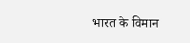भारत के विमान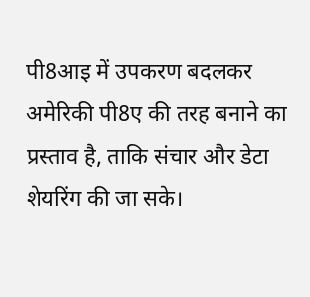पी8आइ में उपकरण बदलकर अमेरिकी पी8ए की तरह बनाने का प्रस्ताव है, ताकि संचार और डेटा शेयरिंग की जा सके।